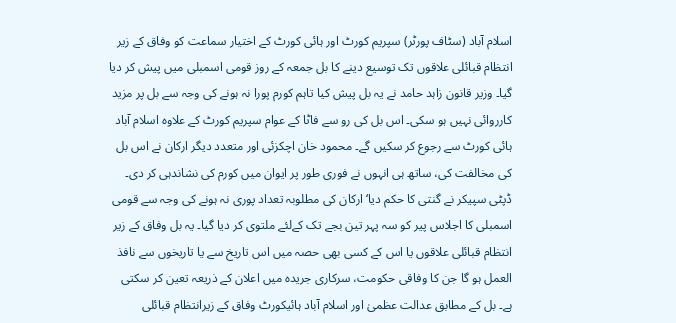اسلام آباد (سٹاف پورٹر) سپریم کورٹ اور ہائی کورٹ کے اختیار سماعت کو وفاق کے زیر انتظام قبائلی علاقوں تک توسیع دینے کا بل جمعہ کے روز قومی اسمبلی میں پیش کر دیا گیا۔ وزیر قانون زاہد حامد نے یہ بل پیش کیا تاہم کورم پورا نہ ہونے کی وجہ سے بل پر مزید کارروائی نہیں ہو سکی۔ اس بل کی رو سے فاٹا کے عوام سپریم کورٹ کے علاوہ اسلام آباد ہائی کورٹ سے رجوع کر سکیں گے۔ محمود خان اچکزئی اور متعدد دیگر ارکان نے اس بل کی مخالفت کی، ساتھ ہی انہوں نے فوری طور پر ایوان میں کورم کی نشاندہی کر دی۔ ڈپٹی سپیکر نے گنتی کا حکم دیا‘ ارکان کی مطلوبہ تعداد پوری نہ ہونے کی وجہ سے قومی اسمبلی کا اجلاس پیر کو سہ پہر تین بجے تک کےلئے ملتوی کر دیا گیا۔ یہ بل وفاق کے زیر انتظام قبائلی علاقوں یا اس کے کسی بھی حصہ میں اس تاریخ سے یا تاریخوں سے نافذ العمل ہو گا جن کا وفاقی حکومت، سرکاری جریدہ میں اعلان کے ذریعہ تعین کر سکتی ہے۔ بل کے مطابق عدالت عظمیٰ اور اسلام آباد ہائیکورٹ وفاق کے زیرانتظام قبائلی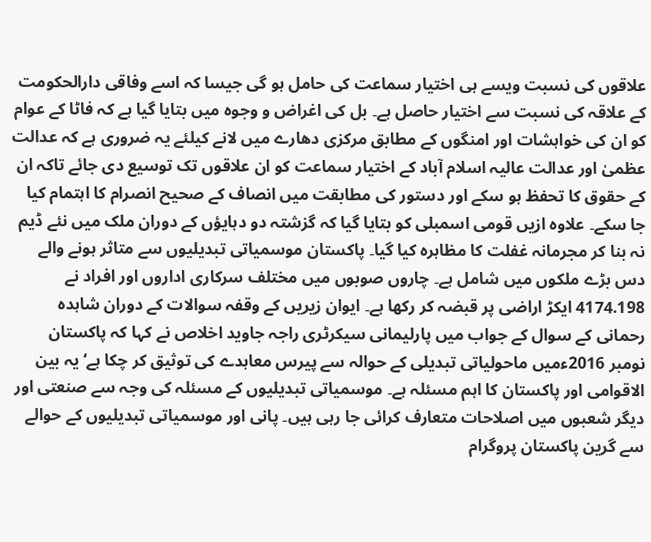علاقوں کی نسبت ویسے ہی اختیار سماعت کی حامل ہو گی جیسا کہ اسے وفاقی دارالحکومت کے علاقہ کی نسبت سے اختیار حاصل ہے۔ بل کی اغراض و وجوہ میں بتایا گیا ہے کہ فاٹا کے عوام کو ان کی خواہشات اور امنگوں کے مطابق مرکزی دھارے میں لانے کیلئے یہ ضروری ہے کہ عدالت عظمیٰ اور عدالت عالیہ اسلام آباد کے اختیار سماعت کو ان علاقوں تک توسیع دی جائے تاکہ ان کے حقوق کا تحفظ ہو سکے اور دستور کی مطابقت میں انصاف کے صحیح انصرام کا اہتمام کیا جا سکے۔ علاوہ ازیں قومی اسمبلی کو بتایا گیا کہ گزشتہ دو دہایؤں کے دوران ملک میں نئے ڈیم نہ بنا کر مجرمانہ غفلت کا مظاہرہ کیا گیا۔ پاکستان موسمیاتی تبدیلیوں سے متاثر ہونے والے دس بڑے ملکوں میں شامل ہے۔ چاروں صوبوں میں مختلف سرکاری اداروں اور افراد نے 4174.198 ایکڑ اراضی پر قبضہ کر رکھا ہے۔ ایوان زیریں کے وقفہ سوالات کے دوران شاہدہ رحمانی کے سوال کے جواب میں پارلیمانی سیکرٹری راجہ جاوید اخلاص نے کہا کہ پاکستان نومبر 2016ءمیں ماحولیاتی تبدیلی کے حوالہ سے پیرس معاہدے کی توثیق کر چکا ہے‘ یہ بین الاقوامی اور پاکستان کا اہم مسئلہ ہے۔ موسمیاتی تبدیلیوں کے مسئلہ کی وجہ سے صنعتی اور دیگر شعبوں میں اصلاحات متعارف کرائی جا رہی ہیں۔ پانی اور موسمیاتی تبدیلیوں کے حوالے سے گرین پاکستان پروگرام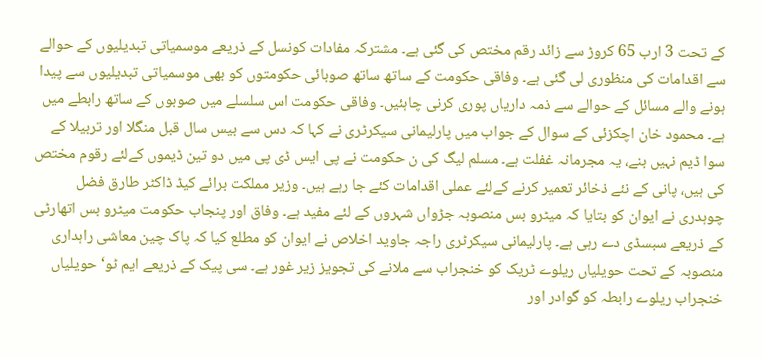کے تحت 3 ارب 65 کروڑ سے زائد رقم مختص کی گئی ہے۔ مشترکہ مفادات کونسل کے ذریعے موسمیاتی تبدیلیوں کے حوالے سے اقدامات کی منظوری لی گئی ہے۔ وفاقی حکومت کے ساتھ ساتھ صوبائی حکومتوں کو بھی موسمیاتی تبدیلیوں سے پیدا ہونے والے مسائل کے حوالے سے ذمہ داریاں پوری کرنی چاہئیں۔ وفاقی حکومت اس سلسلے میں صوبوں کے ساتھ رابطے میں ہے۔ محمود خان اچکزئی کے سوال کے جواب میں پارلیمانی سیکرٹری نے کہا کہ دس سے بیس سال قبل منگلا اور تربیلا کے سوا ڈیم نہیں بنے، یہ مجرمانہ غفلت ہے۔ مسلم لیگ کی ن حکومت نے پی ایس ڈی پی میں دو تین ڈیموں کےلئے رقوم مختص کی ہیں، پانی کے نئے ذخائر تعمیر کرنے کےلئے عملی اقدامات کئے جا رہے ہیں۔ وزیر مملکت برائے کیڈ ڈاکٹر طارق فضل چوہدری نے ایوان کو بتایا کہ میٹرو بس منصوبہ جڑواں شہروں کے لئے مفید ہے۔ وفاق اور پنجاب حکومت میٹرو بس اتھارٹی کے ذریعے سبسڈی دے رہی ہے۔ پارلیمانی سیکرٹری راجہ جاوید اخلاص نے ایوان کو مطلع کیا کہ پاک چین معاشی راہداری منصوبہ کے تحت حویلیاں ریلوے ٹریک کو خنجراب سے ملانے کی تجویز زیر غور ہے۔ سی پیک کے ذریعے ایم ٹو‘ حویلیاں خنجراب ریلوے رابطہ کو گوادر اور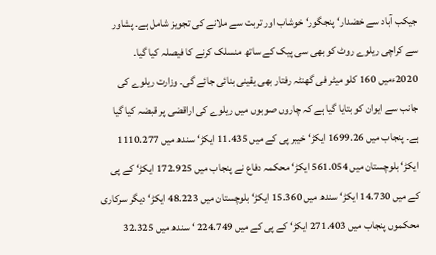جیکب آباد سے خضدار‘ پنجگور‘ خوشاب اور تربت سے ملانے کی تجویز شامل ہے۔ پشاور سے کراچی ریلوے روٹ کو بھی سی پیک کے ساتھ منسلک کرنے کا فیصلہ کیا گیا۔ 2020ءمیں 160 کلو میٹر فی گھنٹہ رفتار بھی یقینی بنائی جائے گی۔ وزارت ریلوے کی جانب سے ایوان کو بتایا گیا ہے کہ چاروں صوبوں میں ریلوے کی اراقضی پر قبضہ کیا گیا ہے۔ پنجاب میں 1699.26 ایکڑ‘ خیبر پی کے میں 11.435 ایکڑ‘ سندھ میں 1110.277 ایکڑ‘ بلوچستان میں 561.054 ایکڑ‘ محکمہ دفاع نے پنجاب میں 172.925 ایکڑ‘ کے پی کے میں 14.730 ایکڑ‘ سندھ میں 15.360 ایکڑ‘ بلوچستان میں 48.223 ایکڑ‘ دیگر سرکاری محکموں پنجاب میں 271.403 ایکڑ‘ کے پی کے میں 224.749 ‘ سندھ میں 32.325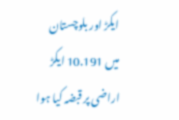ایکڑ اور بلوچستان میں 10.191 ایکڑ اراضی پر قبضہ کیا ہوا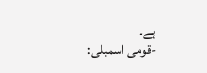ہے۔
-قومی اسمبلی: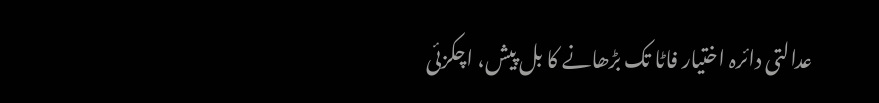عدالتی دائرہ اختیار فاٹا تک بڑھانے کا بل پیش، اچکزئی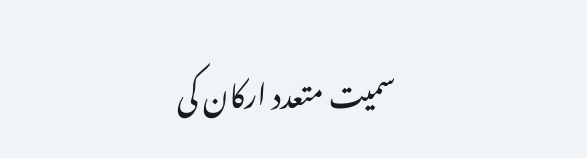سمیت متعدد ارکان کی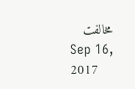مخالفت
Sep 16, 2017